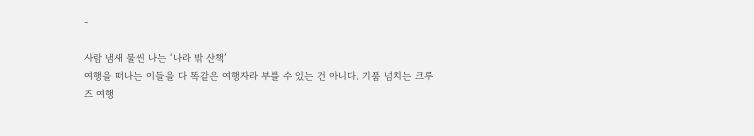-

사람 냄새 물씬 나는 ‘나라 밖 산책’
여행을 떠나는 이들을 다 똑같은 여행자라 부를 수 있는 건 아니다. 기품 넘치는 크루즈 여행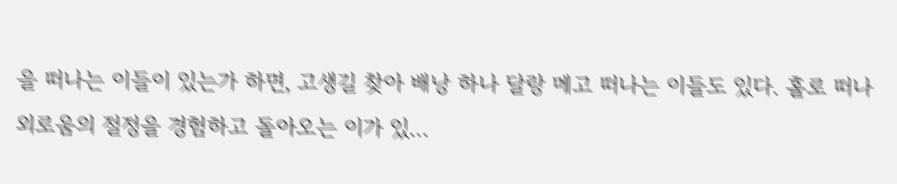을 떠나는 이들이 있는가 하면, 고생길 찾아 배낭 하나 달랑 메고 떠나는 이들도 있다. 홀로 떠나 외로움의 절정을 경험하고 돌아오는 이가 있…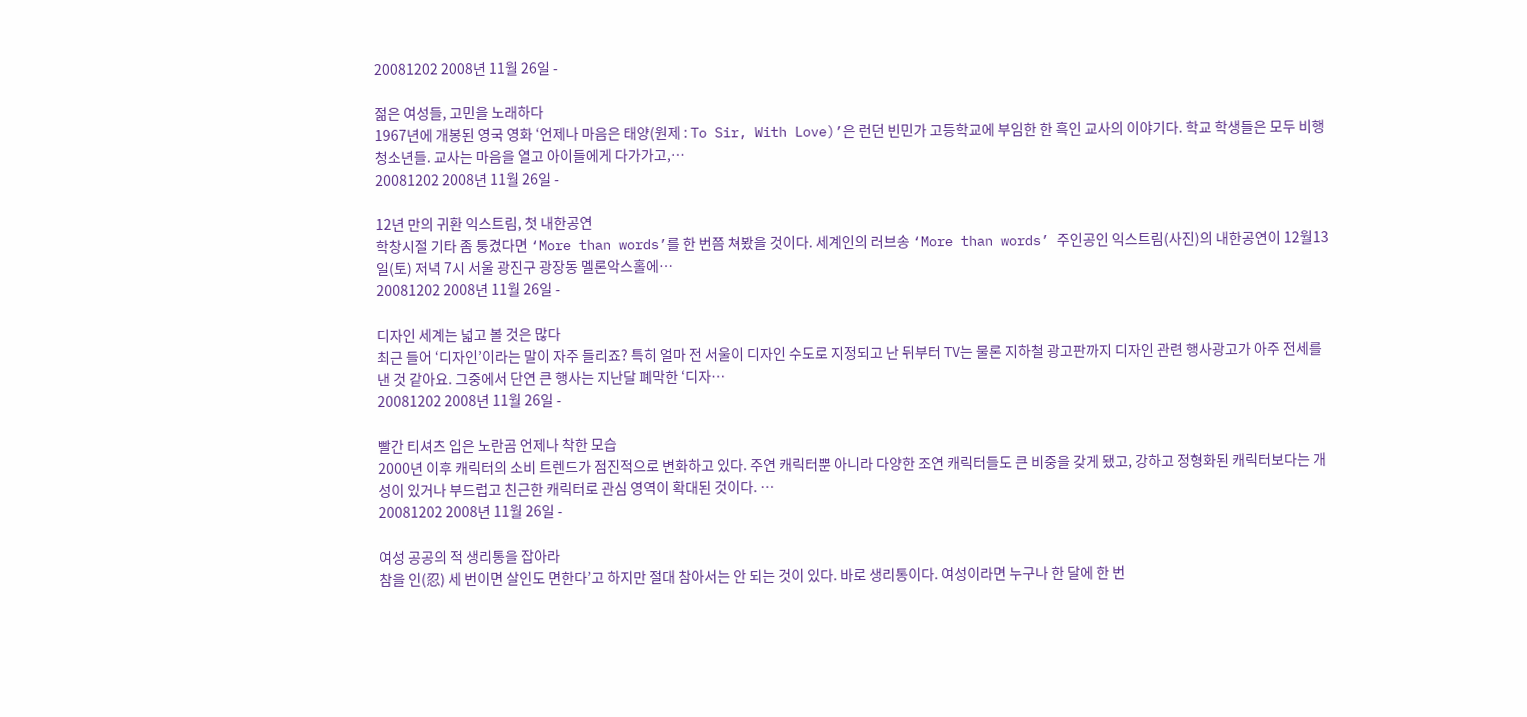20081202 2008년 11월 26일 -

젊은 여성들, 고민을 노래하다
1967년에 개봉된 영국 영화 ‘언제나 마음은 태양(원제 : To Sir, With Love)’은 런던 빈민가 고등학교에 부임한 한 흑인 교사의 이야기다. 학교 학생들은 모두 비행 청소년들. 교사는 마음을 열고 아이들에게 다가가고,…
20081202 2008년 11월 26일 -

12년 만의 귀환 익스트림, 첫 내한공연
학창시절 기타 좀 퉁겼다면 ‘More than words’를 한 번쯤 쳐봤을 것이다. 세계인의 러브송 ‘More than words’ 주인공인 익스트림(사진)의 내한공연이 12월13일(토) 저녁 7시 서울 광진구 광장동 멜론악스홀에…
20081202 2008년 11월 26일 -

디자인 세계는 넓고 볼 것은 많다
최근 들어 ‘디자인’이라는 말이 자주 들리죠? 특히 얼마 전 서울이 디자인 수도로 지정되고 난 뒤부터 TV는 물론 지하철 광고판까지 디자인 관련 행사광고가 아주 전세를 낸 것 같아요. 그중에서 단연 큰 행사는 지난달 폐막한 ‘디자…
20081202 2008년 11월 26일 -

빨간 티셔츠 입은 노란곰 언제나 착한 모습
2000년 이후 캐릭터의 소비 트렌드가 점진적으로 변화하고 있다. 주연 캐릭터뿐 아니라 다양한 조연 캐릭터들도 큰 비중을 갖게 됐고, 강하고 정형화된 캐릭터보다는 개성이 있거나 부드럽고 친근한 캐릭터로 관심 영역이 확대된 것이다. …
20081202 2008년 11월 26일 -

여성 공공의 적 생리통을 잡아라
참을 인(忍) 세 번이면 살인도 면한다’고 하지만 절대 참아서는 안 되는 것이 있다. 바로 생리통이다. 여성이라면 누구나 한 달에 한 번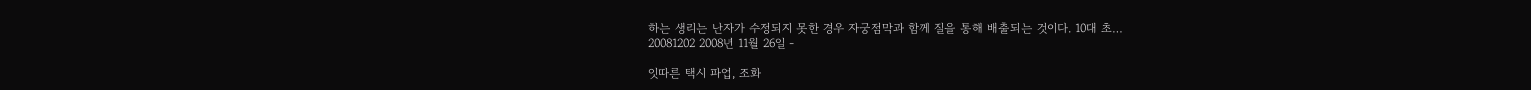하는 생리는 난자가 수정되지 못한 경우 자궁점막과 함께 질을 통해 배출되는 것이다. 10대 초…
20081202 2008년 11월 26일 -

잇따른 택시 파업, 조화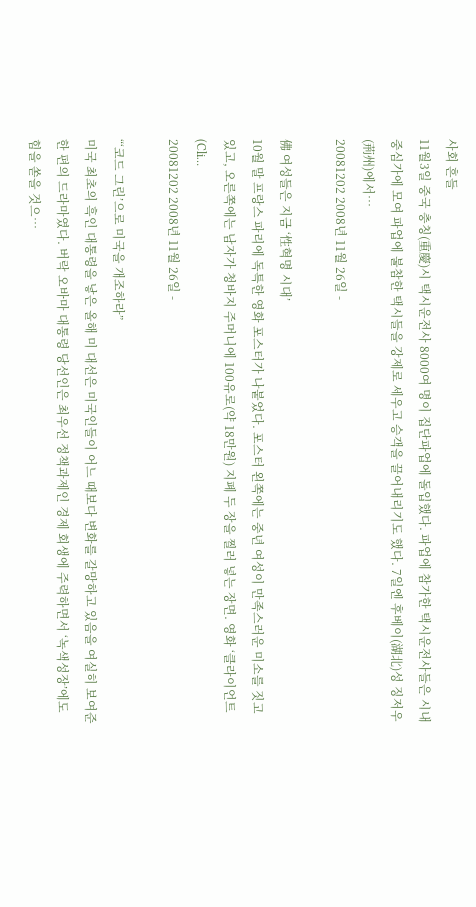사회 흔들
11월3일 중국 충칭(重慶)시 택시운전사 8000여 명이 집단파업에 돌입했다. 파업에 참가한 택시운전사들은 시내 중심가에 모여 파업에 불참한 택시들을 강제로 세우고 승객을 끌어내리기도 했다. 7일엔 후베이(湖北)성 징저우(荊州)에서…
20081202 2008년 11월 26일 -

佛 여성들은 지금 ‘性혁명 시대’
10월 말 프랑스 파리에 독특한 영화 포스터가 나붙었다. 포스터 왼쪽에는 중년 여성이 만족스러운 미소를 짓고 있고, 오른쪽에는 남자가 청바지 주머니에 100유로(약 18만원) 지폐 두 장을 찔러 넣는 장면. 영화 ‘클라이언트(Cli…
20081202 2008년 11월 26일 -

“‘코드 그린’으로 미국을 개조하라”
미국 최초의 흑인 대통령을 낳은 올해 미 대선은 미국인들이 어느 때보다 변화를 갈망하고 있음을 여실히 보여준 한 편의 드라마였다. 버락 오바마 대통령 당선인은 최우선 정책과제인 경제 회생에 주력하면서 ‘녹색성장’에도 힘을 쏟을 것으…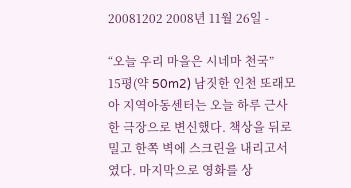20081202 2008년 11월 26일 -

“오늘 우리 마을은 시네마 천국”
15평(약 50m2) 남짓한 인천 또래모아 지역아동센터는 오늘 하루 근사한 극장으로 변신했다. 책상을 뒤로 밀고 한쪽 벽에 스크린을 내리고서였다. 마지막으로 영화를 상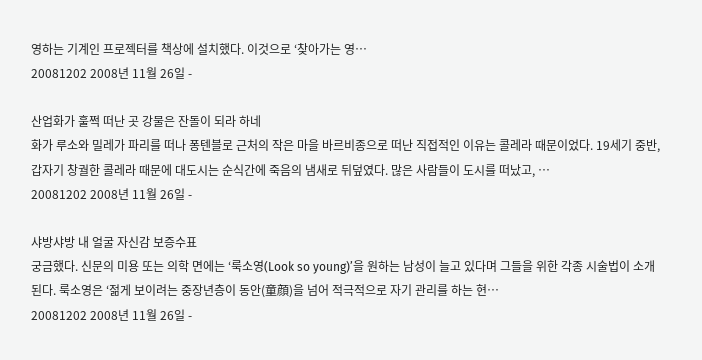영하는 기계인 프로젝터를 책상에 설치했다. 이것으로 ‘찾아가는 영…
20081202 2008년 11월 26일 -

산업화가 훌쩍 떠난 곳 강물은 잔돌이 되라 하네
화가 루소와 밀레가 파리를 떠나 퐁텐블로 근처의 작은 마을 바르비종으로 떠난 직접적인 이유는 콜레라 때문이었다. 19세기 중반, 갑자기 창궐한 콜레라 때문에 대도시는 순식간에 죽음의 냄새로 뒤덮였다. 많은 사람들이 도시를 떠났고, …
20081202 2008년 11월 26일 -

샤방샤방 내 얼굴 자신감 보증수표
궁금했다. 신문의 미용 또는 의학 면에는 ‘룩소영(Look so young)’을 원하는 남성이 늘고 있다며 그들을 위한 각종 시술법이 소개된다. 룩소영은 ‘젊게 보이려는 중장년층이 동안(童顔)을 넘어 적극적으로 자기 관리를 하는 현…
20081202 2008년 11월 26일 -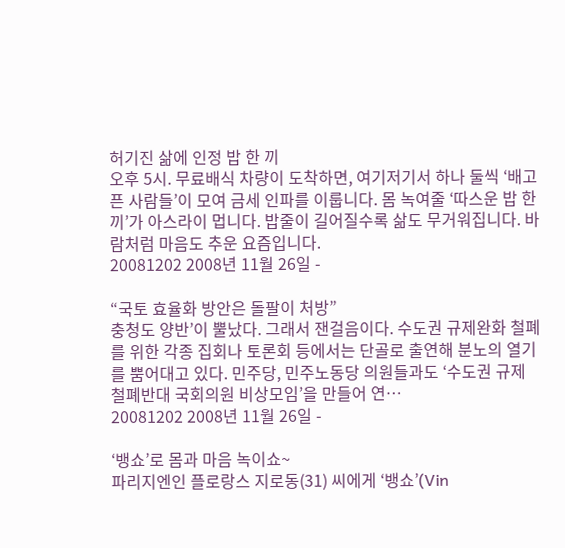허기진 삶에 인정 밥 한 끼
오후 5시. 무료배식 차량이 도착하면, 여기저기서 하나 둘씩 ‘배고픈 사람들’이 모여 금세 인파를 이룹니다. 몸 녹여줄 ‘따스운 밥 한 끼’가 아스라이 멉니다. 밥줄이 길어질수록 삶도 무거워집니다. 바람처럼 마음도 추운 요즘입니다.
20081202 2008년 11월 26일 -

“국토 효율화 방안은 돌팔이 처방”
충청도 양반’이 뿔났다. 그래서 잰걸음이다. 수도권 규제완화 철폐를 위한 각종 집회나 토론회 등에서는 단골로 출연해 분노의 열기를 뿜어대고 있다. 민주당, 민주노동당 의원들과도 ‘수도권 규제 철폐반대 국회의원 비상모임’을 만들어 연…
20081202 2008년 11월 26일 -

‘뱅쇼’로 몸과 마음 녹이쇼~
파리지엔인 플로랑스 지로동(31) 씨에게 ‘뱅쇼’(Vin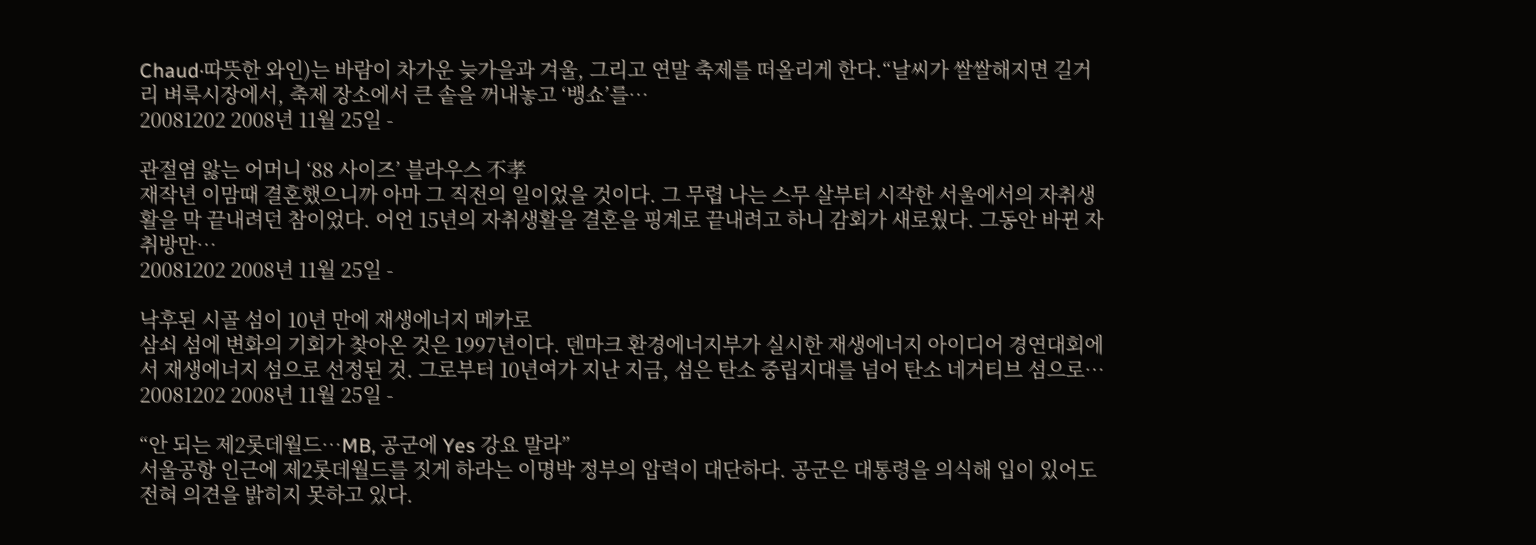Chaud·따뜻한 와인)는 바람이 차가운 늦가을과 겨울, 그리고 연말 축제를 떠올리게 한다.“날씨가 쌀쌀해지면 길거리 벼룩시장에서, 축제 장소에서 큰 솥을 꺼내놓고 ‘뱅쇼’를…
20081202 2008년 11월 25일 -

관절염 앓는 어머니 ‘88 사이즈’ 블라우스 不孝
재작년 이맘때 결혼했으니까 아마 그 직전의 일이었을 것이다. 그 무렵 나는 스무 살부터 시작한 서울에서의 자취생활을 막 끝내려던 참이었다. 어언 15년의 자취생활을 결혼을 핑계로 끝내려고 하니 감회가 새로웠다. 그동안 바뀐 자취방만…
20081202 2008년 11월 25일 -

낙후된 시골 섬이 10년 만에 재생에너지 메카로
삼쇠 섬에 변화의 기회가 찾아온 것은 1997년이다. 덴마크 환경에너지부가 실시한 재생에너지 아이디어 경연대회에서 재생에너지 섬으로 선정된 것. 그로부터 10년여가 지난 지금, 섬은 탄소 중립지대를 넘어 탄소 네거티브 섬으로…
20081202 2008년 11월 25일 -

“안 되는 제2롯데월드…MB, 공군에 Yes 강요 말라”
서울공항 인근에 제2롯데월드를 짓게 하라는 이명박 정부의 압력이 대단하다. 공군은 대통령을 의식해 입이 있어도 전혀 의견을 밝히지 못하고 있다.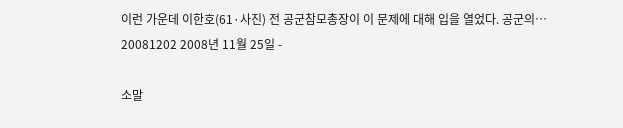이런 가운데 이한호(61·사진) 전 공군참모총장이 이 문제에 대해 입을 열었다. 공군의…
20081202 2008년 11월 25일 -

소말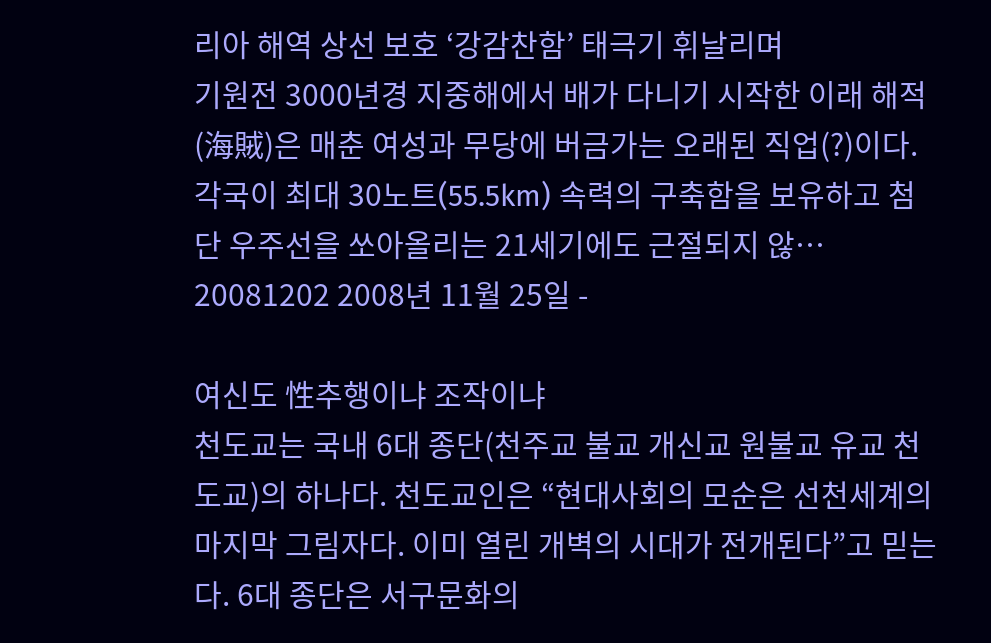리아 해역 상선 보호 ‘강감찬함’ 태극기 휘날리며
기원전 3000년경 지중해에서 배가 다니기 시작한 이래 해적(海賊)은 매춘 여성과 무당에 버금가는 오래된 직업(?)이다. 각국이 최대 30노트(55.5km) 속력의 구축함을 보유하고 첨단 우주선을 쏘아올리는 21세기에도 근절되지 않…
20081202 2008년 11월 25일 -

여신도 性추행이냐 조작이냐
천도교는 국내 6대 종단(천주교 불교 개신교 원불교 유교 천도교)의 하나다. 천도교인은 “현대사회의 모순은 선천세계의 마지막 그림자다. 이미 열린 개벽의 시대가 전개된다”고 믿는다. 6대 종단은 서구문화의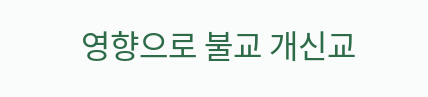영향으로 불교 개신교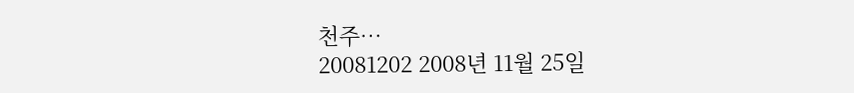천주…
20081202 2008년 11월 25일